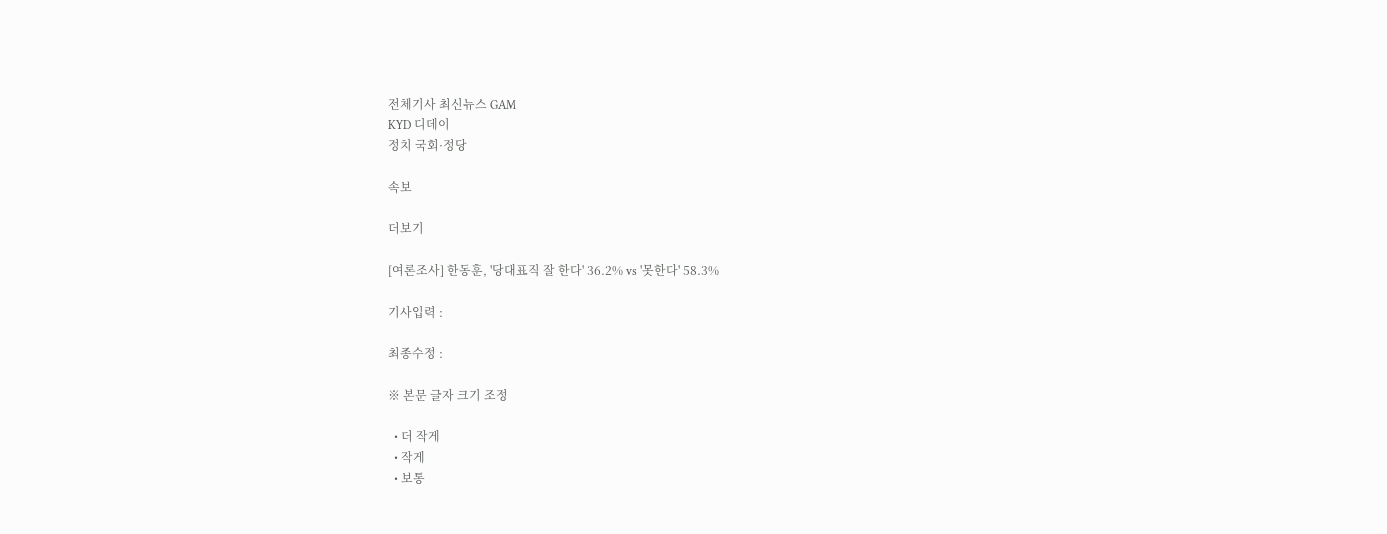전체기사 최신뉴스 GAM
KYD 디데이
정치 국회·정당

속보

더보기

[여론조사] 한동훈, '당대표직 잘 한다' 36.2% vs '못한다' 58.3%

기사입력 :

최종수정 :

※ 본문 글자 크기 조정

  • 더 작게
  • 작게
  • 보통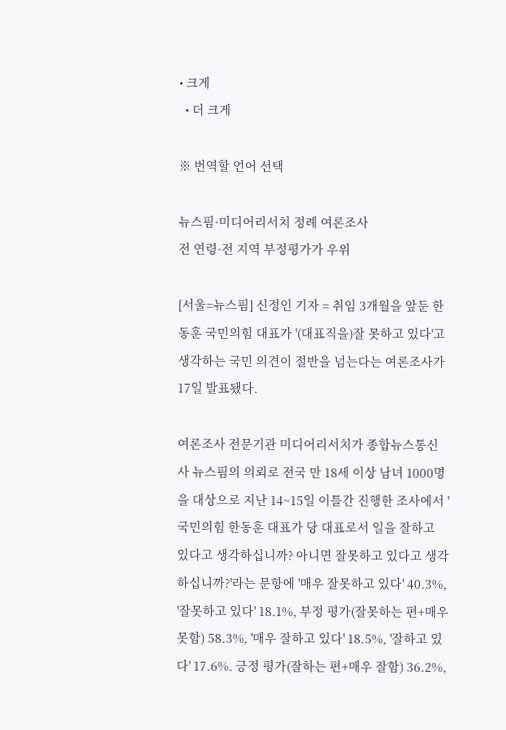• 크게
  • 더 크게

※ 번역할 언어 선택

뉴스핌·미디어리서치 정례 여론조사
전 연령·전 지역 부정평가가 우위

[서울=뉴스핌] 신정인 기자 = 취임 3개월을 앞둔 한동훈 국민의힘 대표가 '(대표직을)잘 못하고 있다'고 생각하는 국민 의견이 절반을 넘는다는 여론조사가 17일 발표됐다.

여론조사 전문기관 미디어리서치가 종합뉴스통신사 뉴스핌의 의뢰로 전국 만 18세 이상 남녀 1000명을 대상으로 지난 14~15일 이틀간 진행한 조사에서 '국민의힘 한동훈 대표가 당 대표로서 일을 잘하고 있다고 생각하십니까? 아니면 잘못하고 있다고 생각하십니까?'라는 문항에 '매우 잘못하고 있다' 40.3%, '잘못하고 있다' 18.1%, 부정 평가(잘못하는 편+매우 못함) 58.3%, '매우 잘하고 있다' 18.5%, '잘하고 있다' 17.6%. 긍정 평가(잘하는 편+매우 잘함) 36.2%,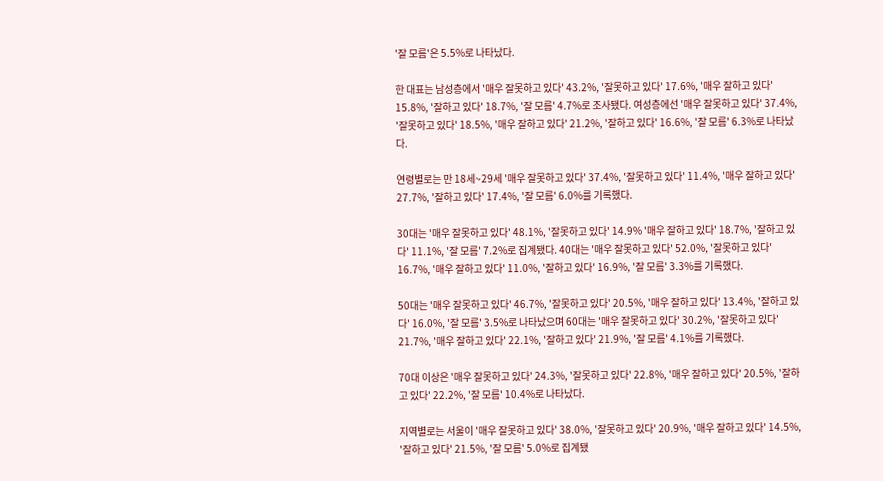'잘 모름'은 5.5%로 나타났다.

한 대표는 남성층에서 '매우 잘못하고 있다' 43.2%, '잘못하고 있다' 17.6%, '매우 잘하고 있다' 15.8%, '잘하고 있다' 18.7%, '잘 모름' 4.7%로 조사됐다. 여성층에선 '매우 잘못하고 있다' 37.4%, '잘못하고 있다' 18.5%, '매우 잘하고 있다' 21.2%, '잘하고 있다' 16.6%, '잘 모름' 6.3%로 나타났다.

연령별로는 만 18세~29세 '매우 잘못하고 있다' 37.4%, '잘못하고 있다' 11.4%, '매우 잘하고 있다' 27.7%, '잘하고 있다' 17.4%, '잘 모름' 6.0%를 기록했다.

30대는 '매우 잘못하고 있다' 48.1%, '잘못하고 있다' 14.9% '매우 잘하고 있다' 18.7%, '잘하고 있다' 11.1%, '잘 모름' 7.2%로 집계됐다. 40대는 '매우 잘못하고 있다' 52.0%, '잘못하고 있다' 16.7%, '매우 잘하고 있다' 11.0%, '잘하고 있다' 16.9%, '잘 모름' 3.3%를 기록했다.

50대는 '매우 잘못하고 있다' 46.7%, '잘못하고 있다' 20.5%, '매우 잘하고 있다' 13.4%, '잘하고 있다' 16.0%, '잘 모름' 3.5%로 나타났으며 60대는 '매우 잘못하고 있다' 30.2%, '잘못하고 있다' 21.7%, '매우 잘하고 있다' 22.1%, '잘하고 있다' 21.9%, '잘 모름' 4.1%를 기록했다.

70대 이상은 '매우 잘못하고 있다' 24.3%, '잘못하고 있다' 22.8%, '매우 잘하고 있다' 20.5%, '잘하고 있다' 22.2%, '잘 모름' 10.4%로 나타났다.

지역별로는 서울이 '매우 잘못하고 있다' 38.0%, '잘못하고 있다' 20.9%, '매우 잘하고 있다' 14.5%, '잘하고 있다' 21.5%, '잘 모름' 5.0%로 집계됐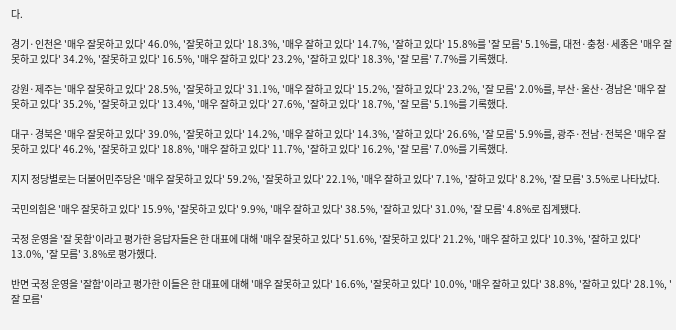다.

경기·인천은 '매우 잘못하고 있다' 46.0%, '잘못하고 있다' 18.3%, '매우 잘하고 있다' 14.7%, '잘하고 있다' 15.8%를 '잘 모름' 5.1%를, 대전·충청·세종은 '매우 잘못하고 있다' 34.2%, '잘못하고 있다' 16.5%, '매우 잘하고 있다' 23.2%, '잘하고 있다' 18.3%, '잘 모름' 7.7%를 기록했다.

강원·제주는 '매우 잘못하고 있다' 28.5%, '잘못하고 있다' 31.1%, '매우 잘하고 있다' 15.2%, '잘하고 있다' 23.2%, '잘 모름' 2.0%를, 부산·울산·경남은 '매우 잘못하고 있다' 35.2%, '잘못하고 있다' 13.4%, '매우 잘하고 있다' 27.6%, '잘하고 있다' 18.7%, '잘 모름' 5.1%를 기록했다.

대구·경북은 '매우 잘못하고 있다' 39.0%, '잘못하고 있다' 14.2%, '매우 잘하고 있다' 14.3%, '잘하고 있다' 26.6%, '잘 모름' 5.9%를, 광주·전남·전북은 '매우 잘못하고 있다' 46.2%, '잘못하고 있다' 18.8%, '매우 잘하고 있다' 11.7%, '잘하고 있다' 16.2%, '잘 모름' 7.0%를 기록했다.

지지 정당별로는 더불어민주당은 '매우 잘못하고 있다' 59.2%, '잘못하고 있다' 22.1%, '매우 잘하고 있다' 7.1%, '잘하고 있다' 8.2%, '잘 모름' 3.5%로 나타났다.

국민의힘은 '매우 잘못하고 있다' 15.9%, '잘못하고 있다' 9.9%, '매우 잘하고 있다' 38.5%, '잘하고 있다' 31.0%, '잘 모름' 4.8%로 집계됐다.

국정 운영을 '잘 못함'이라고 평가한 응답자들은 한 대표에 대해 '매우 잘못하고 있다' 51.6%, '잘못하고 있다' 21.2%, '매우 잘하고 있다' 10.3%, '잘하고 있다' 13.0%, '잘 모름' 3.8%로 평가했다.

반면 국정 운영을 '잘함'이라고 평가한 이들은 한 대표에 대해 '매우 잘못하고 있다' 16.6%, '잘못하고 있다' 10.0%, '매우 잘하고 있다' 38.8%, '잘하고 있다' 28.1%, '잘 모름'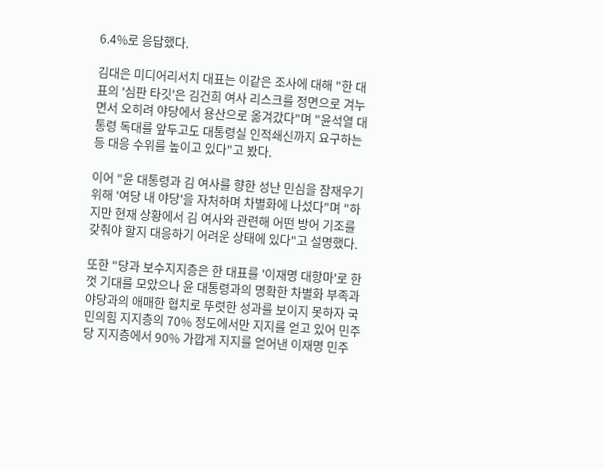6.4%로 응답했다.

김대은 미디어리서치 대표는 이같은 조사에 대해 "한 대표의 '심판 타깃'은 김건희 여사 리스크를 정면으로 겨누면서 오히려 야당에서 용산으로 옮겨갔다"며 "윤석열 대통령 독대를 앞두고도 대통령실 인적쇄신까지 요구하는 등 대응 수위를 높이고 있다"고 봤다.

이어 "윤 대통령과 김 여사를 향한 성난 민심을 잠재우기 위해 '여당 내 야당'을 자처하며 차별화에 나섰다"며 "하지만 현재 상황에서 김 여사와 관련해 어떤 방어 기조를 갖춰야 할지 대응하기 어려운 상태에 있다"고 설명했다.

또한 "당과 보수지지층은 한 대표를 '이재명 대항마'로 한껏 기대를 모았으나 윤 대통령과의 명확한 차별화 부족과 야당과의 애매한 협치로 뚜렷한 성과를 보이지 못하자 국민의힘 지지층의 70% 정도에서만 지지를 얻고 있어 민주당 지지층에서 90% 가깝게 지지를 얻어낸 이재명 민주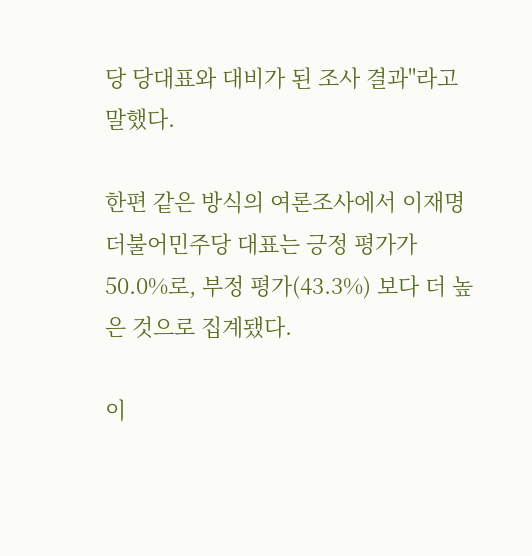당 당대표와 대비가 된 조사 결과"라고 말했다.

한편 같은 방식의 여론조사에서 이재명 더불어민주당 대표는 긍정 평가가 50.0%로, 부정 평가(43.3%) 보다 더 높은 것으로 집계됐다.

이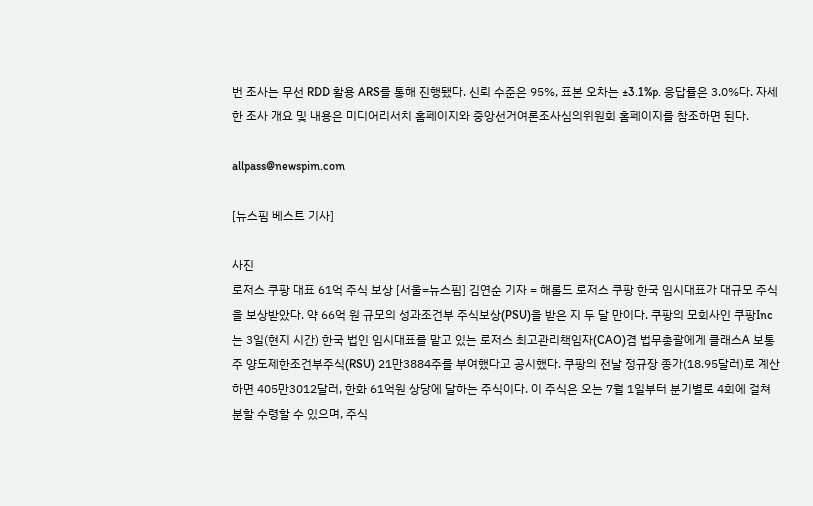번 조사는 무선 RDD 활용 ARS를 통해 진행됐다. 신뢰 수준은 95%, 표본 오차는 ±3.1%p. 응답률은 3.0%다. 자세한 조사 개요 및 내용은 미디어리서치 홈페이지와 중앙선거여론조사심의위원회 홈페이지를 참조하면 된다.

allpass@newspim.com

[뉴스핌 베스트 기사]

사진
로저스 쿠팡 대표 61억 주식 보상 [서울=뉴스핌] 김연순 기자 = 해롤드 로저스 쿠팡 한국 임시대표가 대규모 주식을 보상받았다. 약 66억 원 규모의 성과조건부 주식보상(PSU)을 받은 지 두 달 만이다. 쿠팡의 모회사인 쿠팡Inc는 3일(현지 시간) 한국 법인 임시대표를 맡고 있는 로저스 최고관리책임자(CAO)겸 법무총괄에게 클래스A 보통주 양도제한조건부주식(RSU) 21만3884주를 부여했다고 공시했다. 쿠팡의 전날 정규장 종가(18.95달러)로 계산하면 405만3012달러, 한화 61억원 상당에 달하는 주식이다. 이 주식은 오는 7월 1일부터 분기별로 4회에 걸쳐 분할 수령할 수 있으며, 주식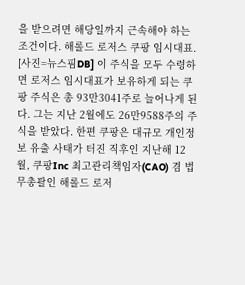을 받으려면 해당일까지 근속해야 하는 조건이다. 해롤드 로저스 쿠팡 임시대표. [사진=뉴스핌DB] 이 주식을 모두 수령하면 로저스 임시대표가 보유하게 되는 쿠팡 주식은 총 93만3041주로 늘어나게 된다. 그는 지난 2월에도 26만9588주의 주식을 받았다. 한편 쿠팡은 대규모 개인정보 유출 사태가 터진 직후인 지난해 12월, 쿠팡Inc 최고관리책임자(CAO) 겸 법무총괄인 해롤드 로저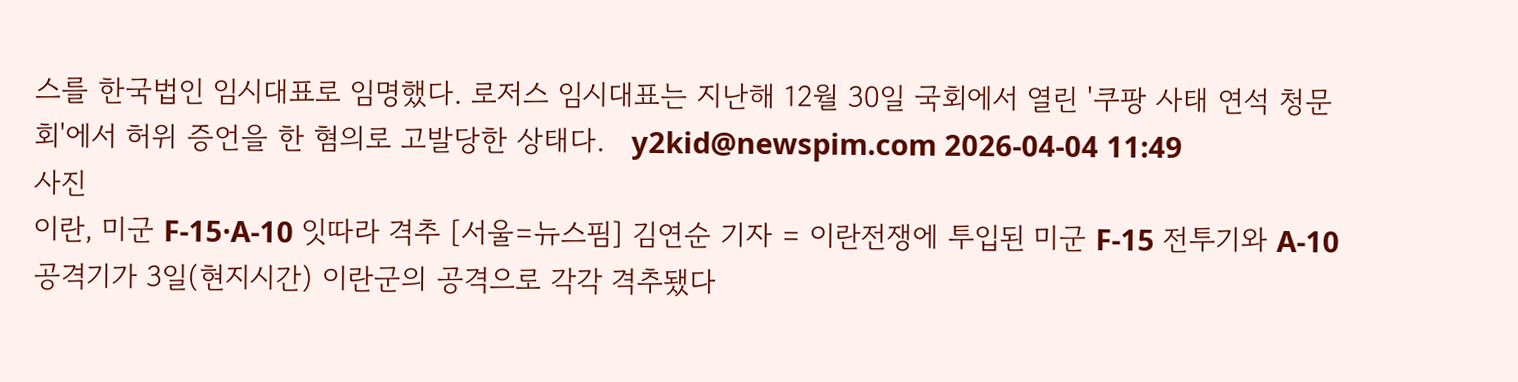스를 한국법인 임시대표로 임명했다. 로저스 임시대표는 지난해 12월 30일 국회에서 열린 '쿠팡 사태 연석 청문회'에서 허위 증언을 한 혐의로 고발당한 상태다.   y2kid@newspim.com 2026-04-04 11:49
사진
이란, 미군 F-15·A-10 잇따라 격추 [서울=뉴스핌] 김연순 기자 = 이란전쟁에 투입된 미군 F-15 전투기와 A-10 공격기가 3일(현지시간) 이란군의 공격으로 각각 격추됐다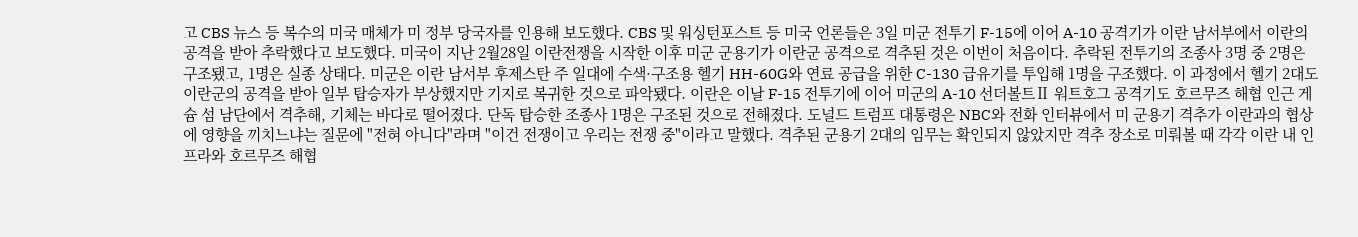고 CBS 뉴스 등 복수의 미국 매체가 미 정부 당국자를 인용해 보도했다. CBS 및 워싱턴포스트 등 미국 언론들은 3일 미군 전투기 F-15에 이어 A-10 공격기가 이란 남서부에서 이란의 공격을 받아 추락했다고 보도했다. 미국이 지난 2월28일 이란전쟁을 시작한 이후 미군 군용기가 이란군 공격으로 격추된 것은 이번이 처음이다. 추락된 전투기의 조종사 3명 중 2명은 구조됐고, 1명은 실종 상태다. 미군은 이란 남서부 후제스탄 주 일대에 수색·구조용 헬기 HH-60G와 연료 공급을 위한 C-130 급유기를 투입해 1명을 구조했다. 이 과정에서 헬기 2대도 이란군의 공격을 받아 일부 탑승자가 부상했지만 기지로 복귀한 것으로 파악됐다. 이란은 이날 F-15 전투기에 이어 미군의 A-10 선더볼트Ⅱ 워트호그 공격기도 호르무즈 해협 인근 게슘 섬 남단에서 격추해, 기체는 바다로 떨어졌다. 단독 탑승한 조종사 1명은 구조된 것으로 전해졌다. 도널드 트럼프 대통령은 NBC와 전화 인터뷰에서 미 군용기 격추가 이란과의 협상에 영향을 끼치느냐는 질문에 "전혀 아니다"라며 "이건 전쟁이고 우리는 전쟁 중"이라고 말했다. 격추된 군용기 2대의 임무는 확인되지 않았지만 격추 장소로 미뤄볼 때 각각 이란 내 인프라와 호르무즈 해협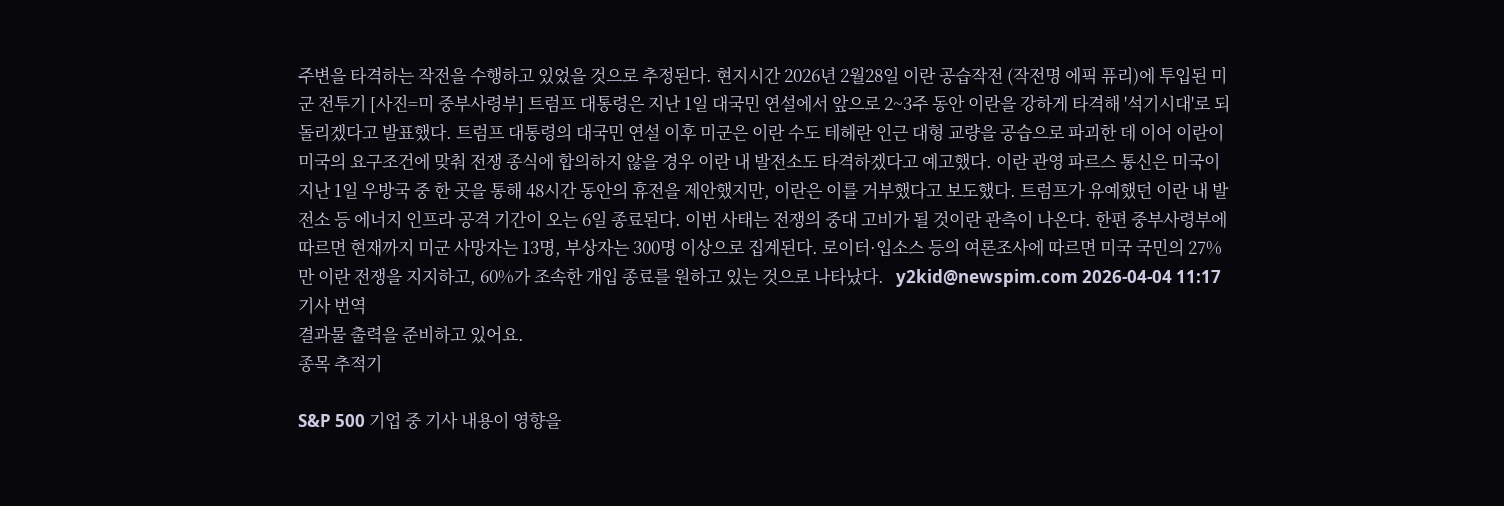주변을 타격하는 작전을 수행하고 있었을 것으로 추정된다. 현지시간 2026년 2월28일 이란 공습작전 (작전명 에픽 퓨리)에 투입된 미군 전투기 [사진=미 중부사령부] 트럼프 대통령은 지난 1일 대국민 연설에서 앞으로 2~3주 동안 이란을 강하게 타격해 '석기시대'로 되돌리겠다고 발표했다. 트럼프 대통령의 대국민 연설 이후 미군은 이란 수도 테헤란 인근 대형 교량을 공습으로 파괴한 데 이어 이란이 미국의 요구조건에 맞춰 전쟁 종식에 합의하지 않을 경우 이란 내 발전소도 타격하겠다고 예고했다. 이란 관영 파르스 통신은 미국이 지난 1일 우방국 중 한 곳을 통해 48시간 동안의 휴전을 제안했지만, 이란은 이를 거부했다고 보도했다. 트럼프가 유예했던 이란 내 발전소 등 에너지 인프라 공격 기간이 오는 6일 종료된다. 이번 사태는 전쟁의 중대 고비가 될 것이란 관측이 나온다. 한편 중부사령부에 따르면 현재까지 미군 사망자는 13명, 부상자는 300명 이상으로 집계된다. 로이터·입소스 등의 여론조사에 따르면 미국 국민의 27%만 이란 전쟁을 지지하고, 60%가 조속한 개입 종료를 원하고 있는 것으로 나타났다.   y2kid@newspim.com 2026-04-04 11:17
기사 번역
결과물 출력을 준비하고 있어요.
종목 추적기

S&P 500 기업 중 기사 내용이 영향을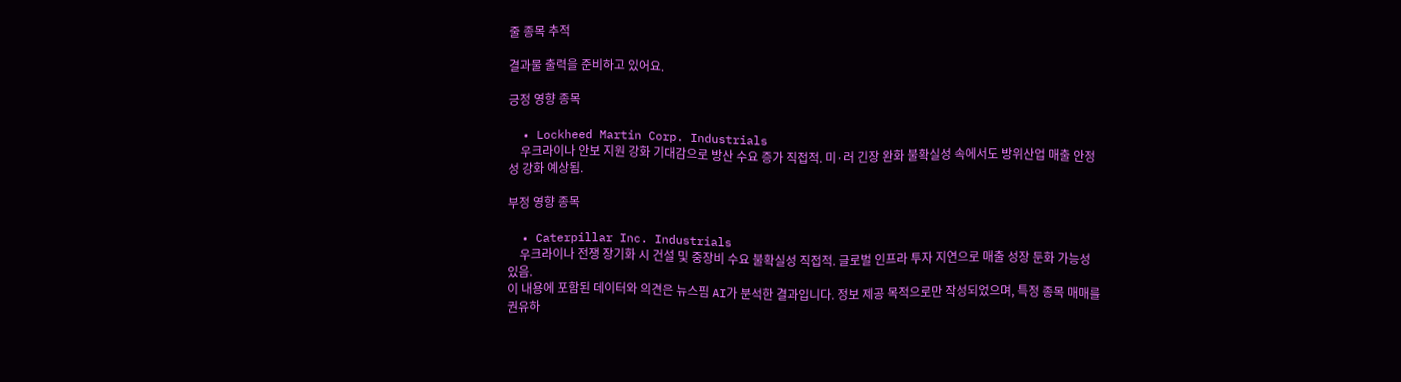줄 종목 추적

결과물 출력을 준비하고 있어요.

긍정 영향 종목

  • Lockheed Martin Corp. Industrials
    우크라이나 안보 지원 강화 기대감으로 방산 수요 증가 직접적. 미·러 긴장 완화 불확실성 속에서도 방위산업 매출 안정성 강화 예상됨.

부정 영향 종목

  • Caterpillar Inc. Industrials
    우크라이나 전쟁 장기화 시 건설 및 중장비 수요 불확실성 직접적. 글로벌 인프라 투자 지연으로 매출 성장 둔화 가능성 있음.
이 내용에 포함된 데이터와 의견은 뉴스핌 AI가 분석한 결과입니다. 정보 제공 목적으로만 작성되었으며, 특정 종목 매매를 권유하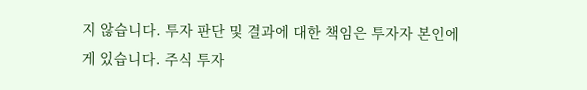지 않습니다. 투자 판단 및 결과에 대한 책임은 투자자 본인에게 있습니다. 주식 투자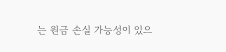는 원금 손실 가능성이 있으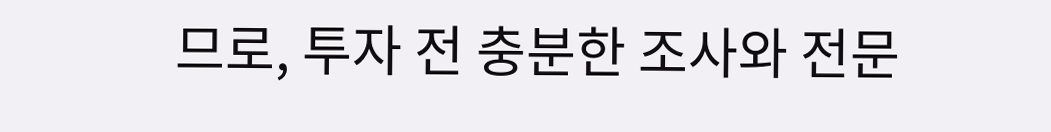므로, 투자 전 충분한 조사와 전문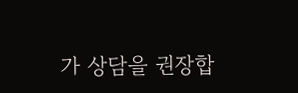가 상담을 권장합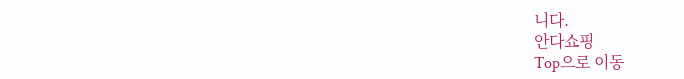니다.
안다쇼핑
Top으로 이동